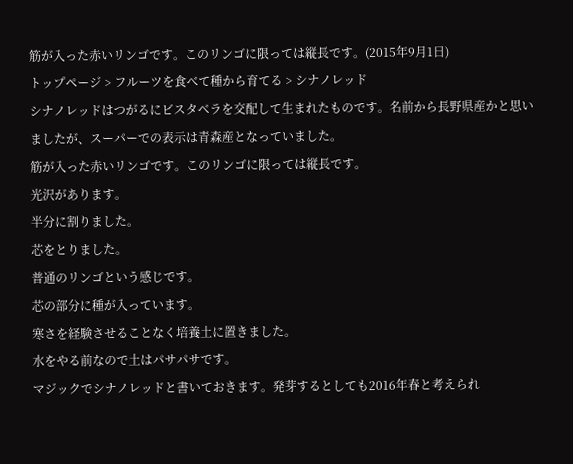筋が入った赤いリンゴです。このリンゴに限っては縦長です。(2015年9月1日)
トップページ > フルーツを食べて種から育てる > シナノレッド
シナノレッドはつがるにビスタベラを交配して生まれたものです。名前から長野県産かと思いましたが、スーパーでの表示は青森産となっていました。
筋が入った赤いリンゴです。このリンゴに限っては縦長です。
光沢があります。
半分に割りました。
芯をとりました。
普通のリンゴという感じです。
芯の部分に種が入っています。
寒さを経験させることなく培養土に置きました。
水をやる前なので土はパサパサです。
マジックでシナノレッドと書いておきます。発芽するとしても2016年春と考えられ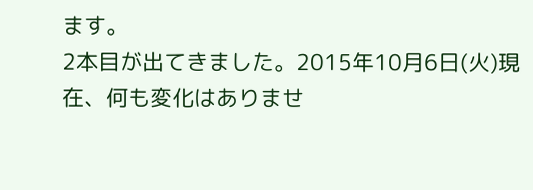ます。
2本目が出てきました。2015年10月6日(火)現在、何も変化はありませ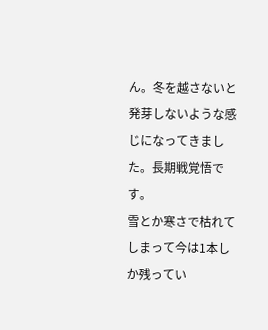ん。冬を越さないと発芽しないような感じになってきました。長期戦覚悟です。
雪とか寒さで枯れてしまって今は1本しか残ってい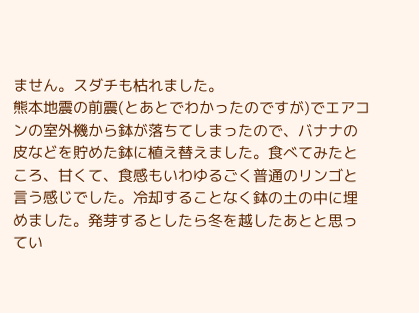ません。スダチも枯れました。
熊本地震の前震(とあとでわかったのですが)でエアコンの室外機から鉢が落ちてしまったので、バナナの皮などを貯めた鉢に植え替えました。食べてみたところ、甘くて、食感もいわゆるごく普通のリンゴと言う感じでした。冷却することなく鉢の土の中に埋めました。発芽するとしたら冬を越したあとと思ってい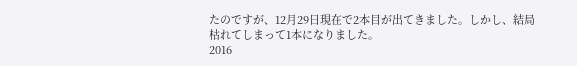たのですが、12月29日現在で2本目が出てきました。しかし、結局枯れてしまって1本になりました。
2016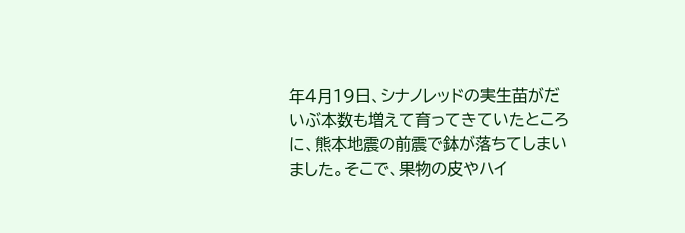年4月19日、シナノレッドの実生苗がだいぶ本数も増えて育ってきていたところに、熊本地震の前震で鉢が落ちてしまいました。そこで、果物の皮やハイ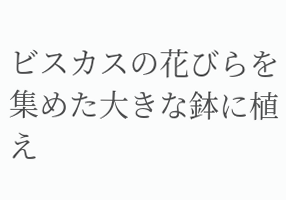ビスカスの花びらを集めた大きな鉢に植え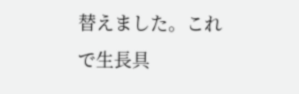替えました。これで生長具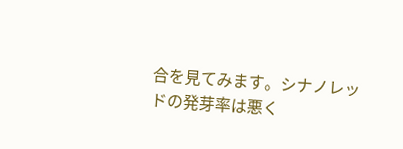合を見てみます。シナノレッドの発芽率は悪く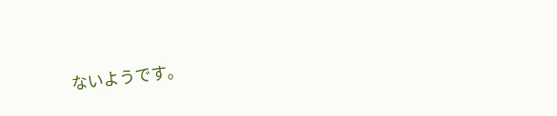ないようです。